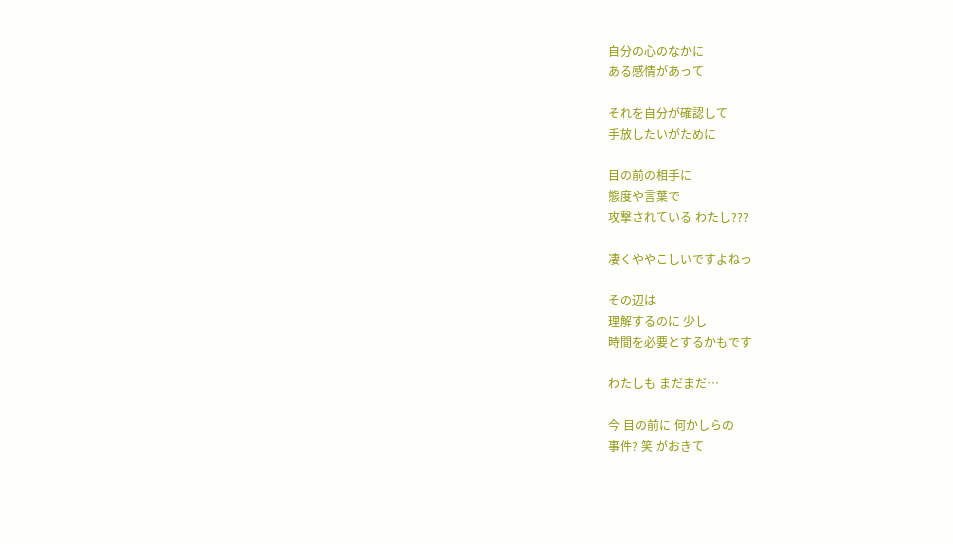自分の心のなかに
ある感情があって

それを自分が確認して
手放したいがために

目の前の相手に
態度や言葉で
攻撃されている わたし???

凄くややこしいですよねっ

その辺は
理解するのに 少し
時間を必要とするかもです

わたしも まだまだ…

今 目の前に 何かしらの
事件? 笑 がおきて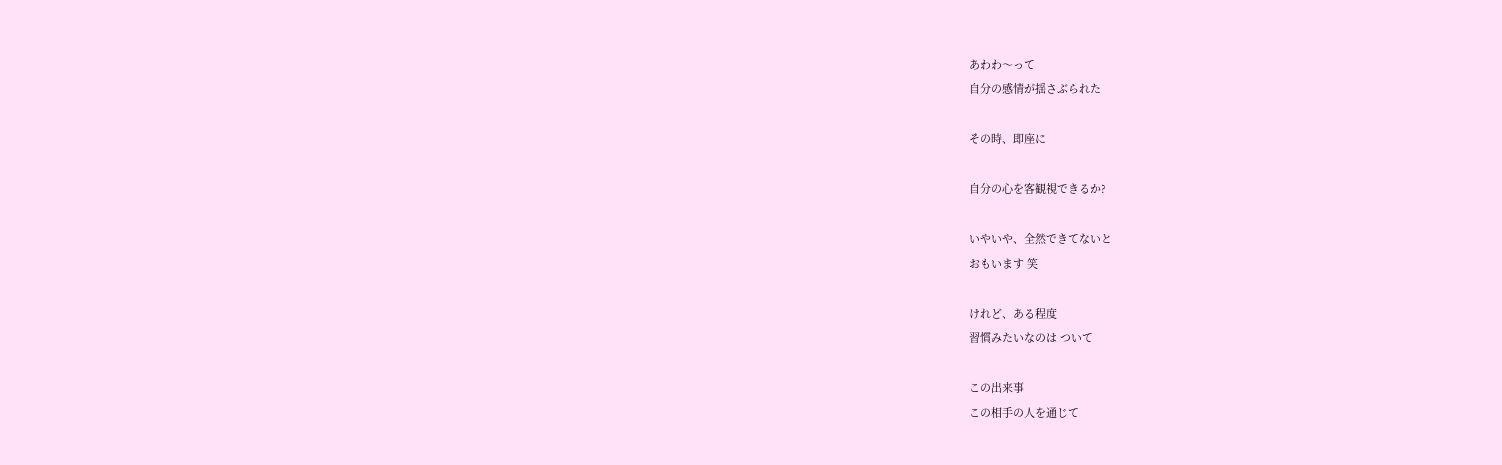あわわ〜って
自分の感情が揺さぶられた

その時、即座に

自分の心を客観視できるか?

いやいや、全然できてないと
おもいます 笑

けれど、ある程度
習慣みたいなのは ついて

この出来事
この相手の人を通じて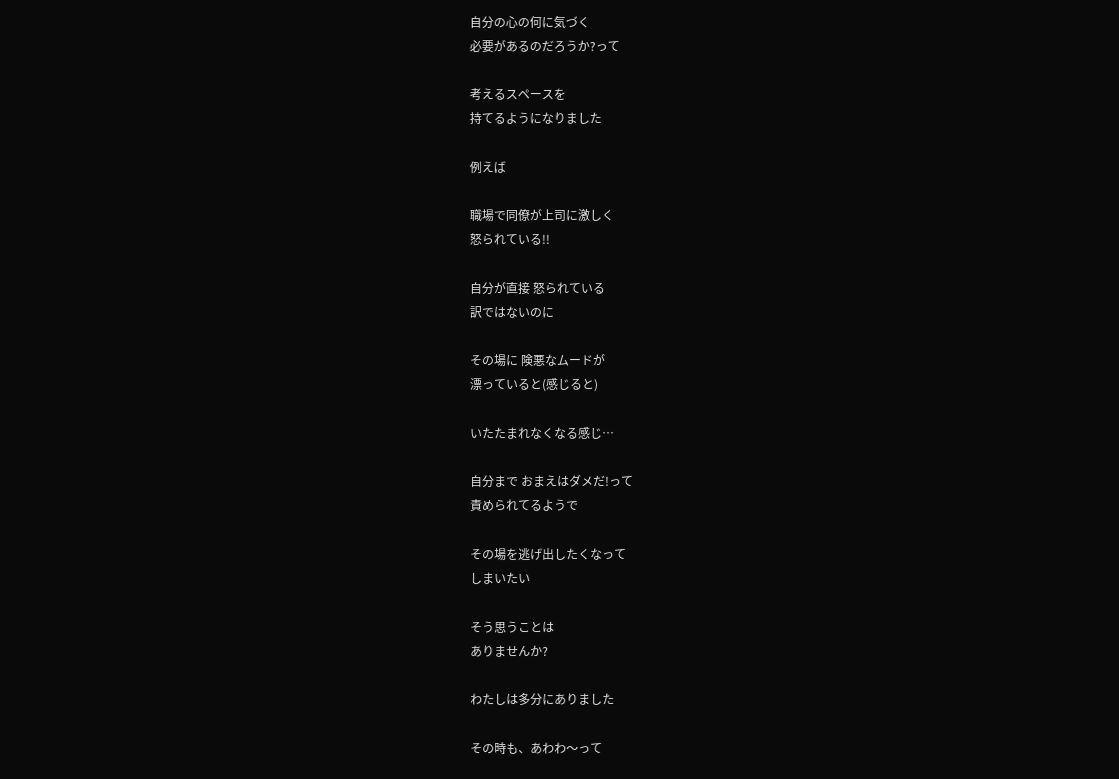自分の心の何に気づく
必要があるのだろうか?って

考えるスペースを
持てるようになりました

例えば

職場で同僚が上司に激しく
怒られている!!

自分が直接 怒られている
訳ではないのに

その場に 険悪なムードが
漂っていると(感じると)

いたたまれなくなる感じ…

自分まで おまえはダメだ!って
責められてるようで

その場を逃げ出したくなって
しまいたい

そう思うことは
ありませんか?

わたしは多分にありました

その時も、あわわ〜って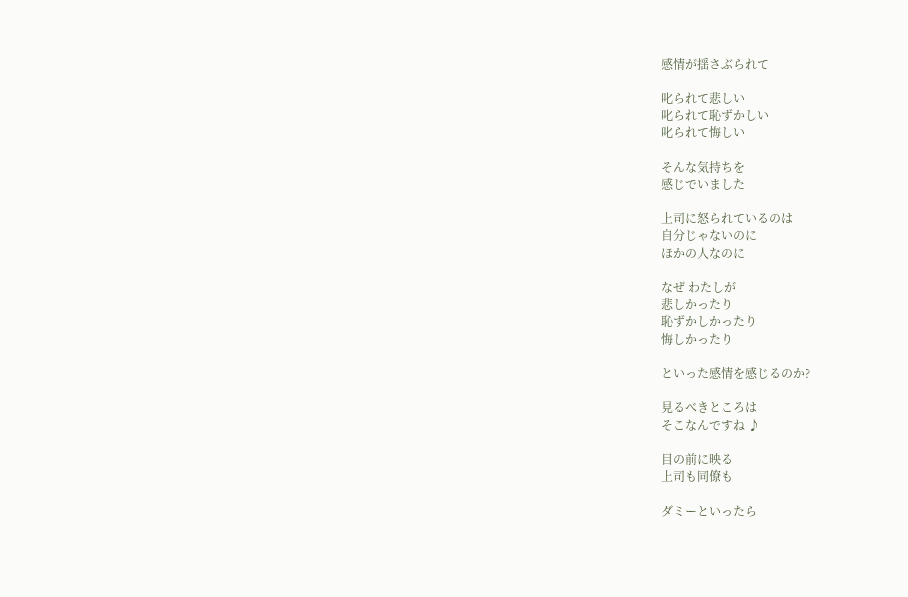感情が揺さぶられて

叱られて悲しい
叱られて恥ずかしい
叱られて悔しい

そんな気持ちを
感じでいました

上司に怒られているのは
自分じゃないのに
ほかの人なのに

なぜ わたしが
悲しかったり
恥ずかしかったり
悔しかったり

といった感情を感じるのか?

見るべきところは
そこなんですね ♪

目の前に映る
上司も同僚も

ダミーといったら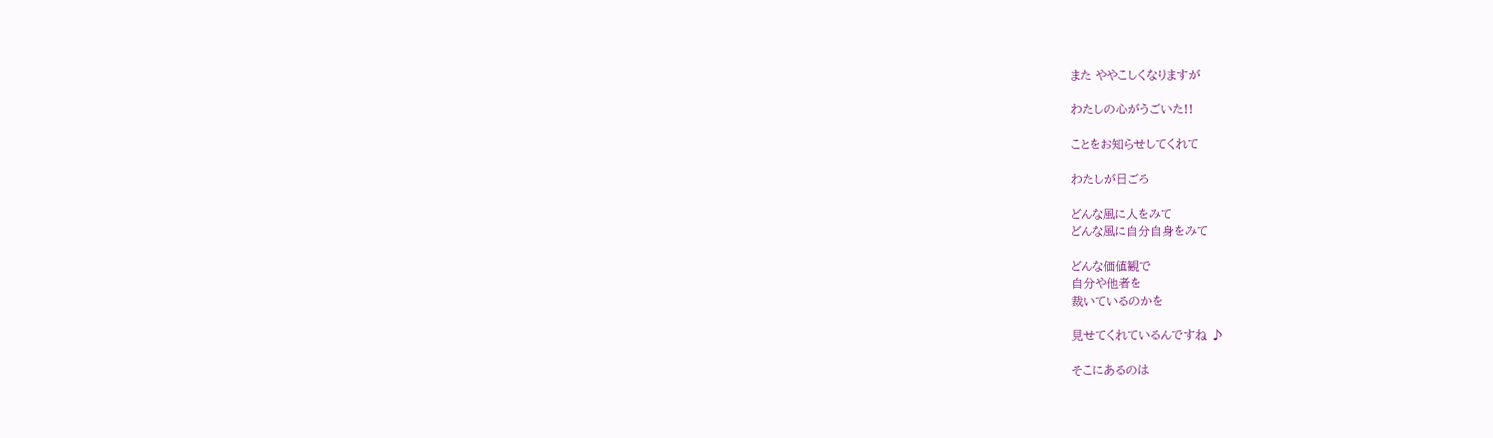また ややこしくなりますが

わたしの心がうごいた!!

ことをお知らせしてくれて

わたしが日ごろ

どんな風に人をみて
どんな風に自分自身をみて

どんな価値観で
自分や他者を
裁いているのかを

見せてくれているんですね ♪

そこにあるのは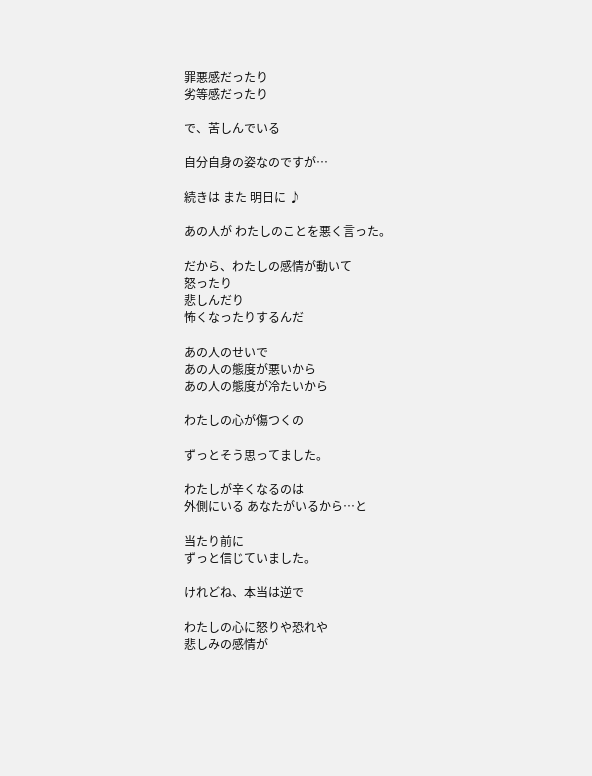罪悪感だったり
劣等感だったり

で、苦しんでいる

自分自身の姿なのですが…

続きは また 明日に ♪

あの人が わたしのことを悪く言った。

だから、わたしの感情が動いて
怒ったり
悲しんだり
怖くなったりするんだ

あの人のせいで
あの人の態度が悪いから
あの人の態度が冷たいから

わたしの心が傷つくの

ずっとそう思ってました。

わたしが辛くなるのは
外側にいる あなたがいるから…と

当たり前に
ずっと信じていました。

けれどね、本当は逆で

わたしの心に怒りや恐れや
悲しみの感情が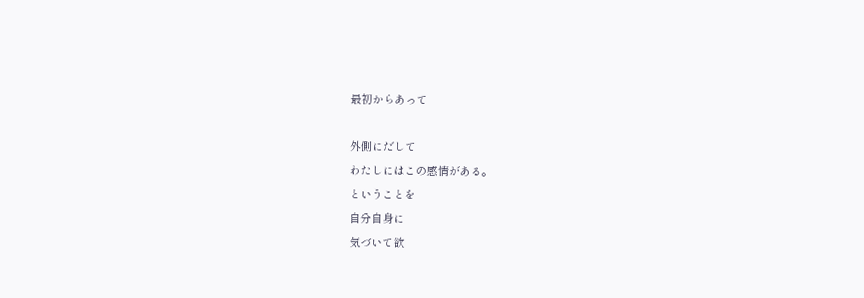最初からあって

外側にだして
わたしにはこの感情がある。
ということを
自分自身に
気づいて欲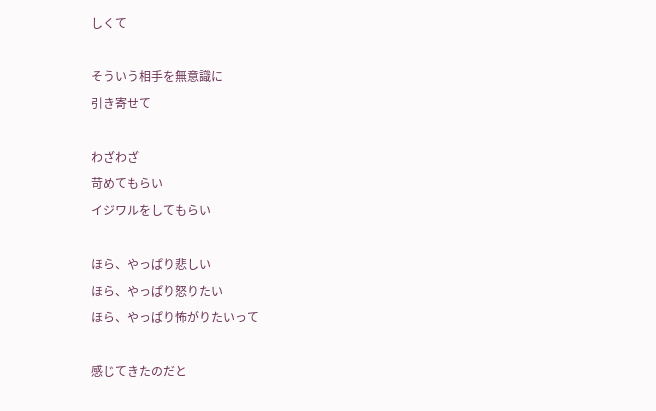しくて

そういう相手を無意識に
引き寄せて

わざわざ
苛めてもらい
イジワルをしてもらい

ほら、やっぱり悲しい
ほら、やっぱり怒りたい
ほら、やっぱり怖がりたいって

感じてきたのだと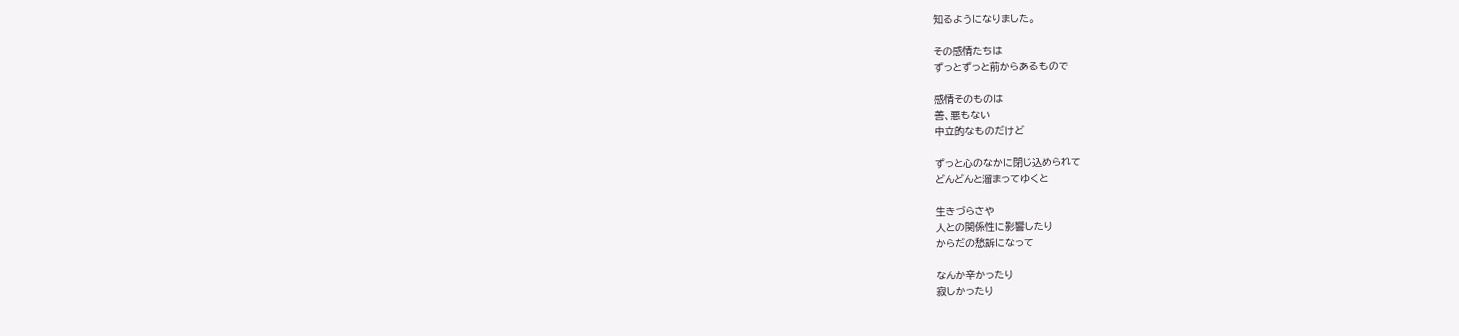知るようになりました。

その感情たちは
ずっとずっと前からあるもので

感情そのものは
善、悪もない
中立的なものだけど

ずっと心のなかに閉じ込められて
どんどんと溜まってゆくと

生きづらさや
人との関係性に影響したり
からだの愁訴になって

なんか辛かったり
寂しかったり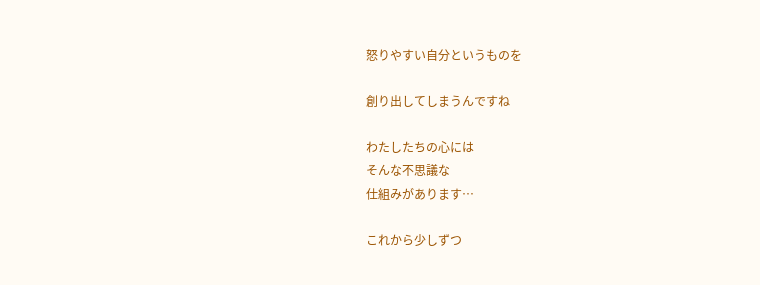怒りやすい自分というものを

創り出してしまうんですね

わたしたちの心には
そんな不思議な
仕組みがあります…

これから少しずつ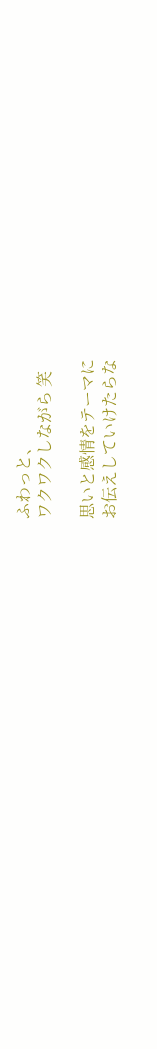ふわっと、
ワクワクしながら 笑

思いと感情をテーマに
お伝えしていけたらな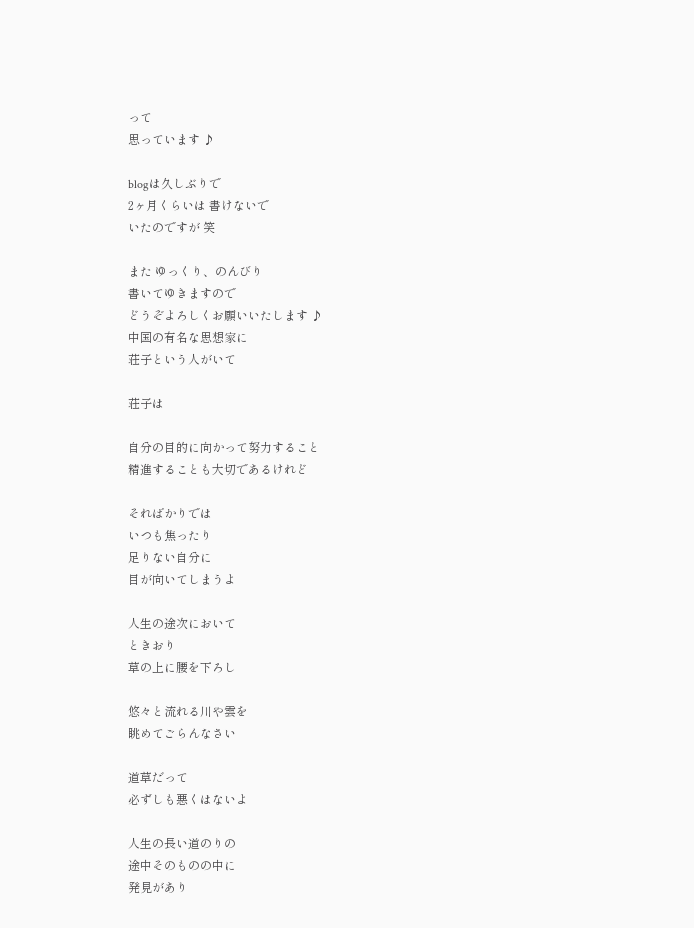って
思っています ♪

blogは久しぶりで
2ヶ月くらいは 書けないで
いたのですが 笑

また ゆっくり、のんびり
書いてゆきますので
どうぞよろしくお願いいたします ♪
中国の有名な思想家に
荘子という人がいて

荘子は

自分の目的に向かって努力すること
精進することも大切であるけれど

そればかりでは
いつも焦ったり
足りない自分に
目が向いてしまうよ

人生の途次において
ときおり
草の上に腰を下ろし

悠々と流れる川や雲を
眺めてごらんなさい

道草だって
必ずしも悪くはないよ

人生の長い道のりの
途中そのものの中に
発見があり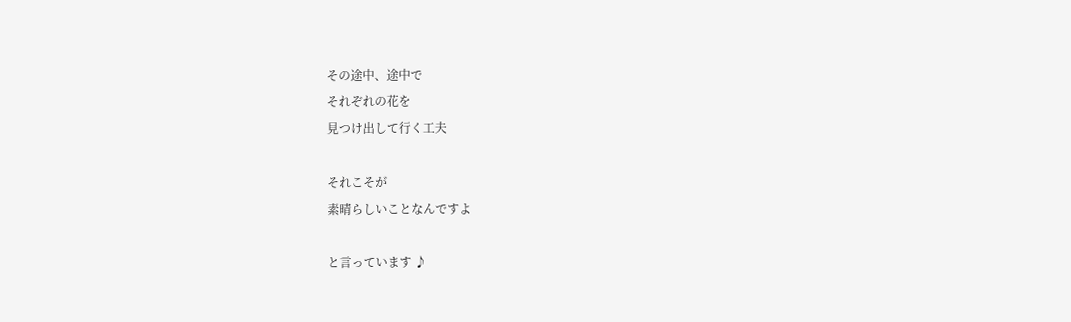その途中、途中で
それぞれの花を
見つけ出して行く工夫

それこそが
素晴らしいことなんですよ

と言っています ♪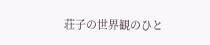荘子の世界観のひと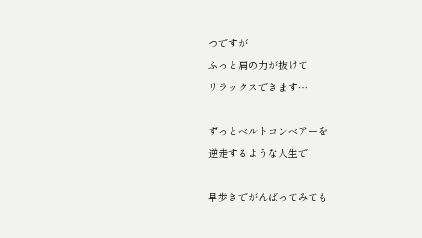つですが
ふっと肩の力が抜けて
リラックスできます…

ずっとベルトコンベアーを
逆走するような人生で

早歩きでがんばってみても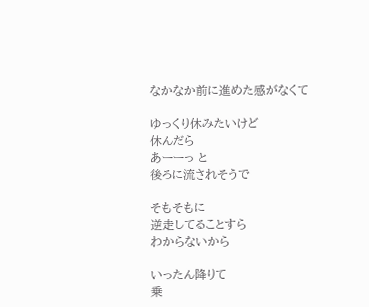なかなか前に進めた感がなくて

ゆっくり休みたいけど
休んだら
あーーっ と
後ろに流されそうで

そもそもに
逆走してることすら
わからないから

いったん降りて
乗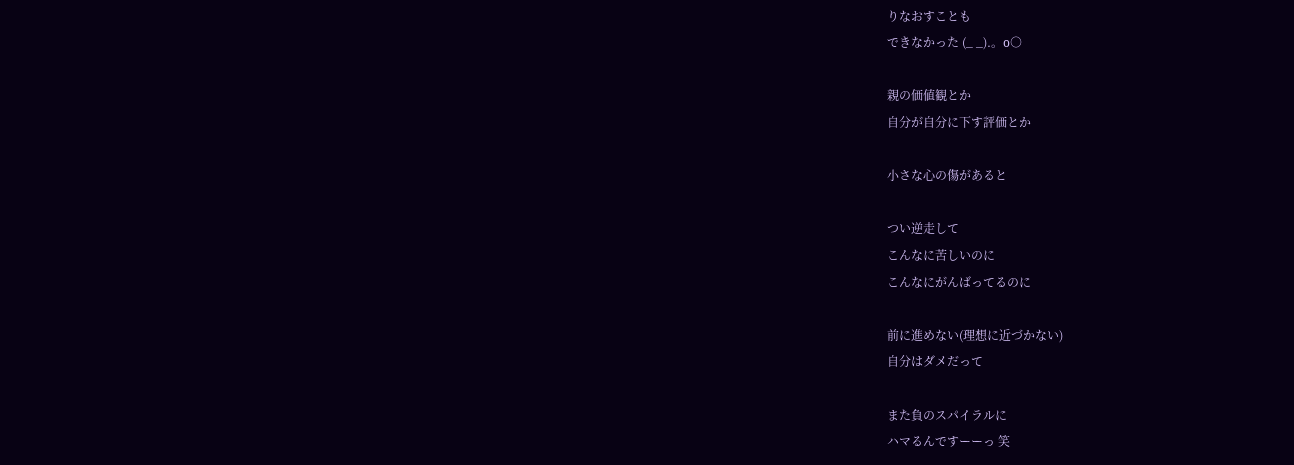りなおすことも
できなかった (_ _).。o○

親の価値観とか
自分が自分に下す評価とか

小さな心の傷があると

つい逆走して
こんなに苦しいのに
こんなにがんばってるのに

前に進めない(理想に近づかない)
自分はダメだって

また負のスパイラルに
ハマるんですーーっ 笑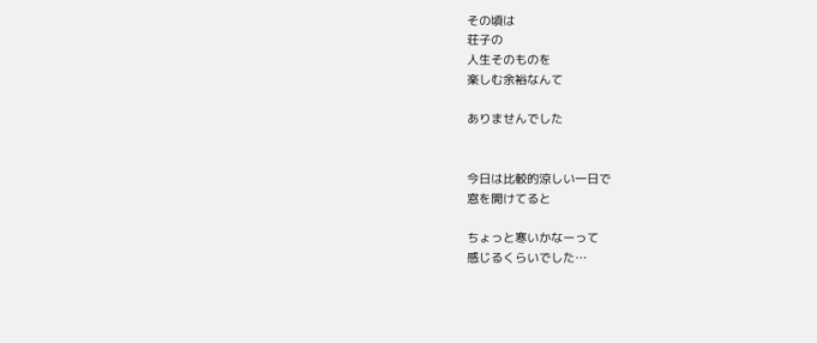その頃は
荘子の
人生そのものを
楽しむ余裕なんて

ありませんでした


今日は比較的涼しい一日で
窓を開けてると

ちょっと寒いかなーって
感じるくらいでした…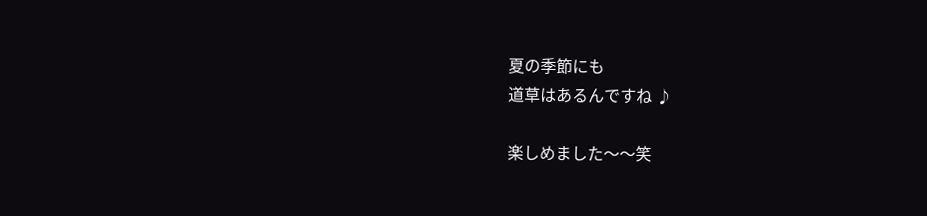夏の季節にも
道草はあるんですね ♪

楽しめました〜〜笑